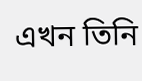এখন তিনি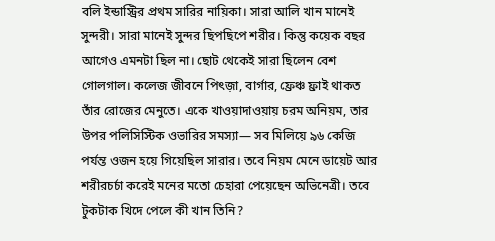বলি ইন্ডাস্ট্রির প্রথম সারির নায়িকা। সারা আলি খান মানেই সুন্দরী। সারা মানেই সুন্দর ছিপছিপে শরীর। কিন্তু কয়েক বছর আগেও এমনটা ছিল না। ছোট থেকেই সারা ছিলেন বেশ গোলগাল। কলেজ জীবনে পিৎজ়া, বার্গার, ফ্রেঞ্চ ফ্রাই থাকত তাঁর রোজের মেনুতে। একে খাওয়াদাওয়ায় চরম অনিয়ম, তার উপর পলিসিস্টিক ওভারির সমস্যা— সব মিলিয়ে ৯৬ কেজি পর্যন্ত ওজন হয়ে গিয়েছিল সারার। তবে নিয়ম মেনে ডায়েট আর শরীরচর্চা করেই মনের মতো চেহারা পেয়েছেন অভিনেত্রী। তবে টুকটাক খিদে পেলে কী খান তিনি?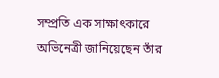সম্প্রতি এক সাক্ষাৎকারে অভিনেত্রী জানিয়েছেন তাঁর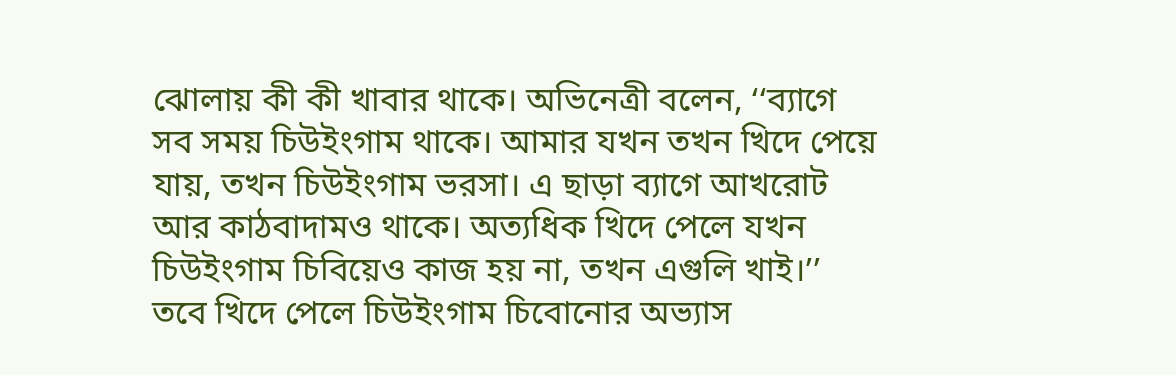ঝোলায় কী কী খাবার থাকে। অভিনেত্রী বলেন, ‘‘ব্যাগে সব সময় চিউইংগাম থাকে। আমার যখন তখন খিদে পেয়ে যায়, তখন চিউইংগাম ভরসা। এ ছাড়া ব্যাগে আখরোট আর কাঠবাদামও থাকে। অত্যধিক খিদে পেলে যখন চিউইংগাম চিবিয়েও কাজ হয় না, তখন এগুলি খাই।’’
তবে খিদে পেলে চিউইংগাম চিবোনোর অভ্যাস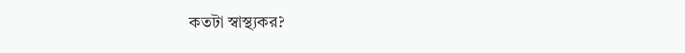কতটা স্বাস্থ্যকর?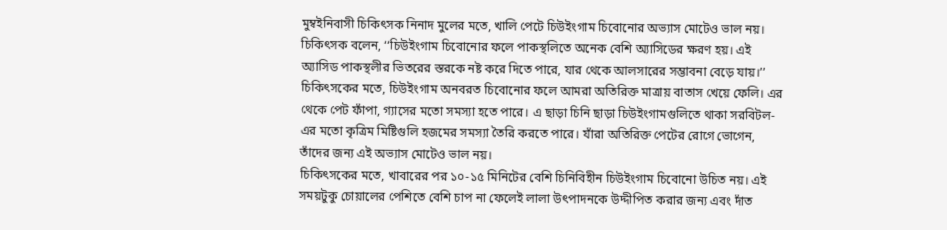মুম্বইনিবাসী চিকিৎসক নিনাদ মুলের মতে, খালি পেটে চিউইংগাম চিবোনোর অভ্যাস মোটেও ভাল নয়। চিকিৎসক বলেন, ‘‘চিউইংগাম চিবোনোর ফলে পাকস্থলিতে অনেক বেশি অ্যাসিডের ক্ষরণ হয়। এই অ্যাসিড পাকস্থলীর ভিতরের স্তরকে নষ্ট করে দিতে পারে, যার থেকে আলসারের সম্ভাবনা বেড়ে যায়।’’ চিকিৎসকের মতে, চিউইংগাম অনবরত চিবোনোর ফলে আমরা অতিরিক্ত মাত্রায় বাতাস খেয়ে ফেলি। এর থেকে পেট ফাঁপা, গ্যাসের মতো সমস্যা হতে পারে। এ ছাড়া চিনি ছাড়া চিউইংগামগুলিতে থাকা সরবিটল-এর মতো কৃত্রিম মিষ্টিগুলি হজমের সমস্যা তৈরি করতে পারে। যাঁরা অতিরিক্ত পেটের রোগে ভোগেন, তাঁদের জন্য এই অভ্যাস মোটেও ভাল নয়।
চিকিৎসকের মতে, খাবারের পর ১০-১৫ মিনিটের বেশি চিনিবিহীন চিউইংগাম চিবোনো উচিত নয়। এই সময়টুকু চোয়ালের পেশিতে বেশি চাপ না ফেলেই লালা উৎপাদনকে উদ্দীপিত করার জন্য এবং দাঁত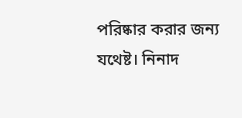পরিষ্কার করার জন্য যথেষ্ট। নিনাদ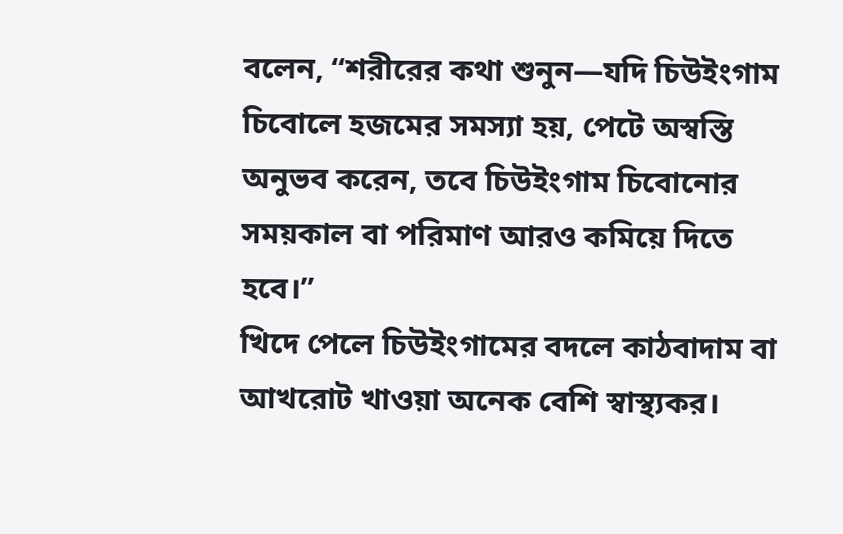বলেন, “শরীরের কথা শুনুন—যদি চিউইংগাম চিবোলে হজমের সমস্যা হয়, পেটে অস্বস্তি অনুভব করেন, তবে চিউইংগাম চিবোনোর সময়কাল বা পরিমাণ আরও কমিয়ে দিতে হবে।”
খিদে পেলে চিউইংগামের বদলে কাঠবাদাম বা আখরোট খাওয়া অনেক বেশি স্বাস্থ্যকর।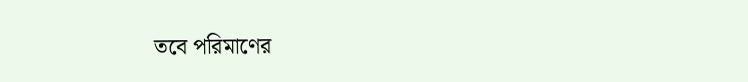তবে পরিমাণের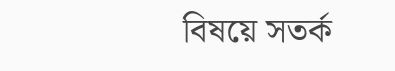বিষয়ে সতর্ক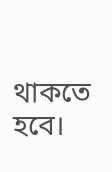থাকতে হবে।